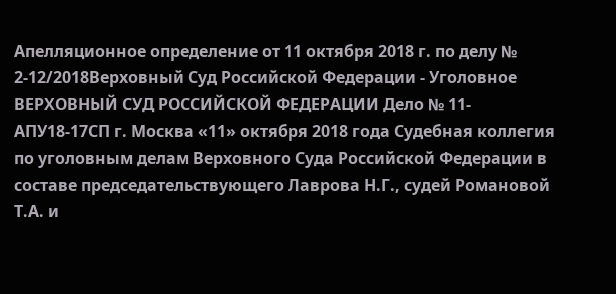Апелляционное определение от 11 октября 2018 г. по делу № 2-12/2018Верховный Суд Российской Федерации - Уголовное ВЕРХОВНЫЙ СУД РОССИЙСКОЙ ФЕДЕРАЦИИ Дело № 11-АПУ18-17СП г. Москва «11» октября 2018 года Судебная коллегия по уголовным делам Верховного Суда Российской Федерации в составе председательствующего Лаврова Н.Г., судей Романовой Т.А. и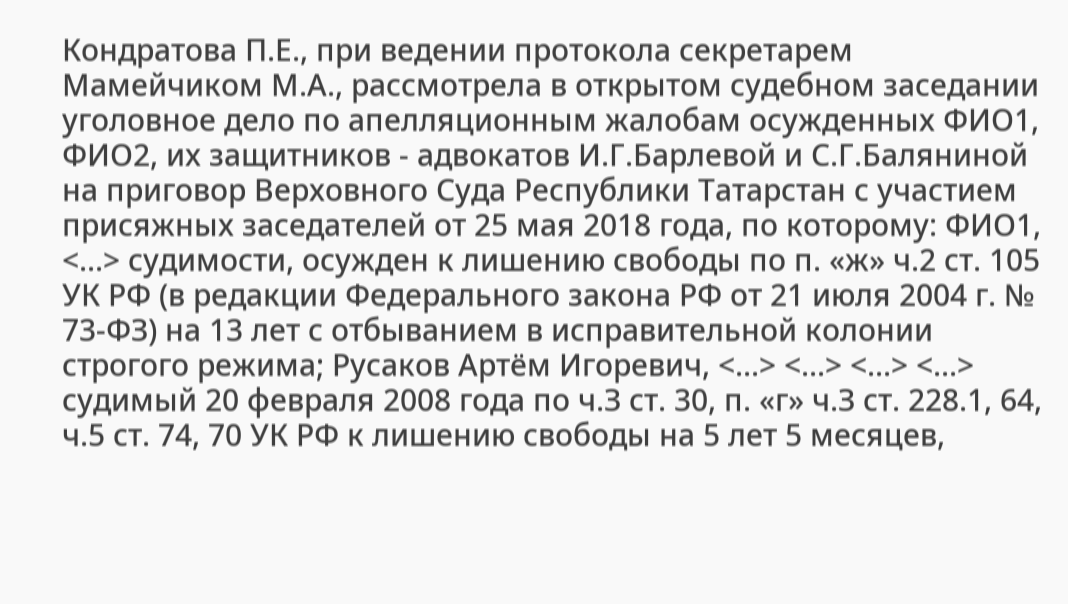Кондратова П.Е., при ведении протокола секретарем Мамейчиком М.А., рассмотрела в открытом судебном заседании уголовное дело по апелляционным жалобам осужденных ФИО1, ФИО2, их защитников - адвокатов И.Г.Барлевой и С.Г.Баляниной на приговор Верховного Суда Республики Татарстан с участием присяжных заседателей от 25 мая 2018 года, по которому: ФИО1, <...> судимости, осужден к лишению свободы по п. «ж» ч.2 ст. 105 УК РФ (в редакции Федерального закона РФ от 21 июля 2004 г. № 73-ФЗ) на 13 лет с отбыванием в исправительной колонии строгого режима; Русаков Артём Игоревич, <...> <...> <...> <...> судимый 20 февраля 2008 года по ч.З ст. 30, п. «г» ч.З ст. 228.1, 64, ч.5 ст. 74, 70 УК РФ к лишению свободы на 5 лет 5 месяцев,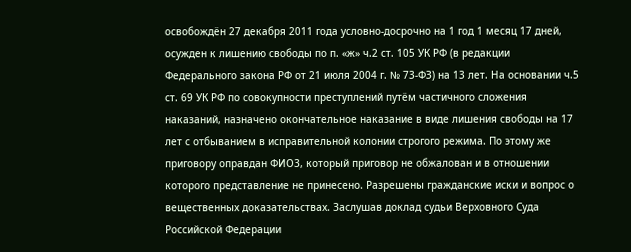освобождён 27 декабря 2011 года условно-досрочно на 1 год 1 месяц 17 дней, осужден к лишению свободы по п. «ж» ч.2 ст. 105 УК РФ (в редакции Федерального закона РФ от 21 июля 2004 г. № 73-ФЗ) на 13 лет. На основании ч.5 ст. 69 УК РФ по совокупности преступлений путём частичного сложения наказаний, назначено окончательное наказание в виде лишения свободы на 17 лет с отбыванием в исправительной колонии строгого режима. По этому же приговору оправдан ФИО3, который приговор не обжалован и в отношении которого представление не принесено. Разрешены гражданские иски и вопрос о вещественных доказательствах. Заслушав доклад судьи Верховного Суда Российской Федерации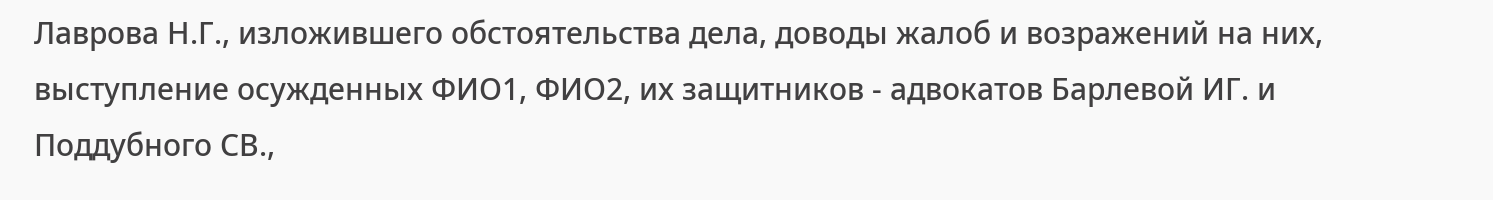Лаврова Н.Г., изложившего обстоятельства дела, доводы жалоб и возражений на них, выступление осужденных ФИО1, ФИО2, их защитников - адвокатов Барлевой ИГ. и Поддубного СВ.,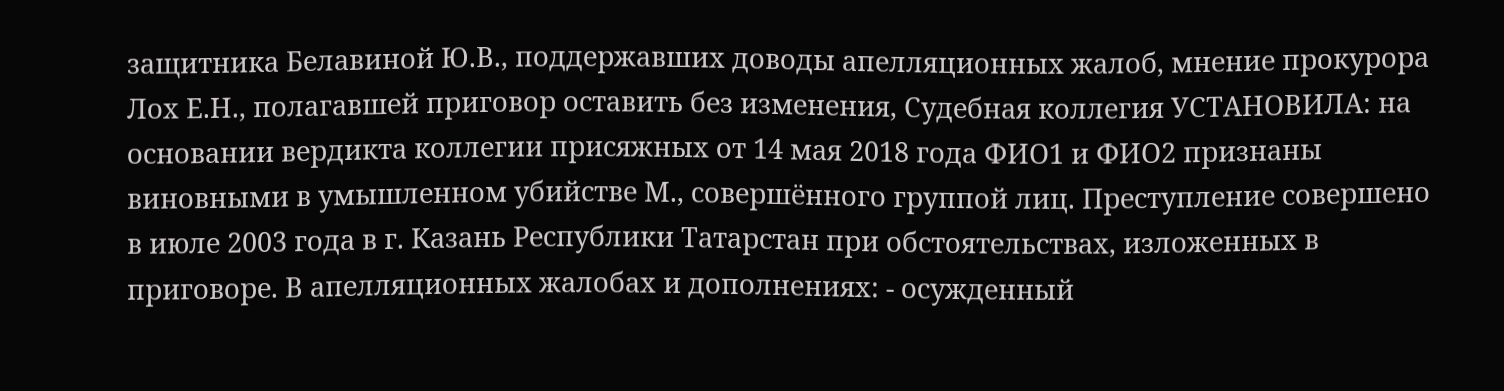защитника Белавиной Ю.В., поддержавших доводы апелляционных жалоб, мнение прокурора Лох Е.Н., полагавшей приговор оставить без изменения, Судебная коллегия УСТАНОВИЛА: на основании вердикта коллегии присяжных от 14 мая 2018 года ФИО1 и ФИО2 признаны виновными в умышленном убийстве М., совершённого группой лиц. Преступление совершено в июле 2003 года в г. Казань Республики Татарстан при обстоятельствах, изложенных в приговоре. В апелляционных жалобах и дополнениях: - осужденный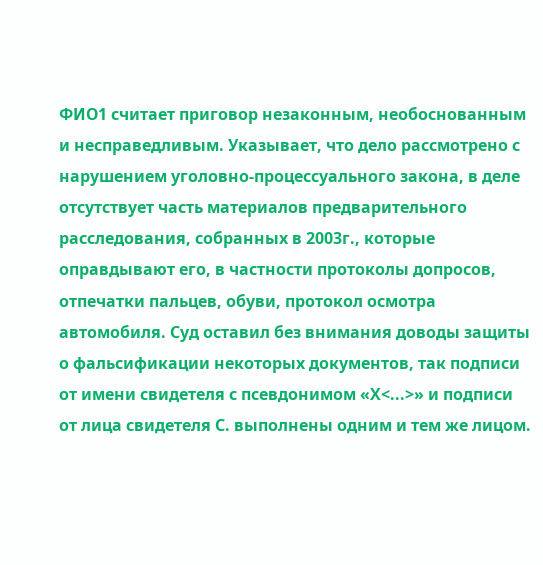ФИО1 считает приговор незаконным, необоснованным и несправедливым. Указывает, что дело рассмотрено с нарушением уголовно-процессуального закона, в деле отсутствует часть материалов предварительного расследования, собранных в 2003г., которые оправдывают его, в частности протоколы допросов, отпечатки пальцев, обуви, протокол осмотра автомобиля. Суд оставил без внимания доводы защиты о фальсификации некоторых документов, так подписи от имени свидетеля с псевдонимом «Х<...>» и подписи от лица свидетеля С. выполнены одним и тем же лицом.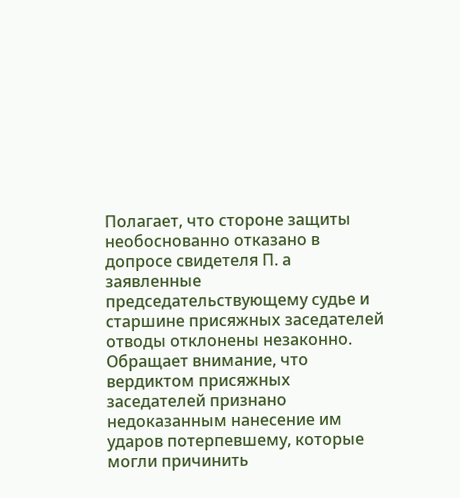Полагает, что стороне защиты необоснованно отказано в допросе свидетеля П. а заявленные председательствующему судье и старшине присяжных заседателей отводы отклонены незаконно. Обращает внимание, что вердиктом присяжных заседателей признано недоказанным нанесение им ударов потерпевшему, которые могли причинить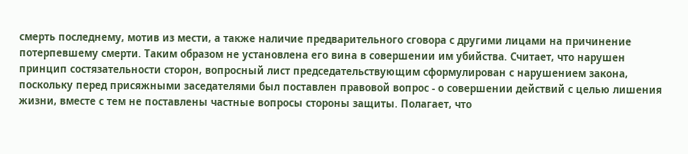смерть последнему, мотив из мести, а также наличие предварительного сговора с другими лицами на причинение потерпевшему смерти. Таким образом не установлена его вина в совершении им убийства. Считает, что нарушен принцип состязательности сторон, вопросный лист председательствующим сформулирован с нарушением закона, поскольку перед присяжными заседателями был поставлен правовой вопрос - о совершении действий с целью лишения жизни, вместе с тем не поставлены частные вопросы стороны защиты. Полагает, что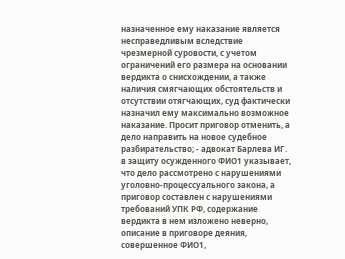назначенное ему наказание является несправедливым вследствие чрезмерной суровости, с учетом ограничений его размера на основании вердикта о снисхождении, а также наличия смягчающих обстоятельств и отсутствии отягчающих, суд фактически назначил ему максимально возможное наказание. Просит приговор отменить, а дело направить на новое судебное разбирательство; - адвокат Барлева ИГ. в защиту осужденного ФИО1 указывает, что дело рассмотрено с нарушениями уголовно-процессуального закона, а приговор составлен с нарушениями требований УПК РФ, содержание вердикта в нем изложено неверно, описание в приговоре деяния, совершенное ФИО1,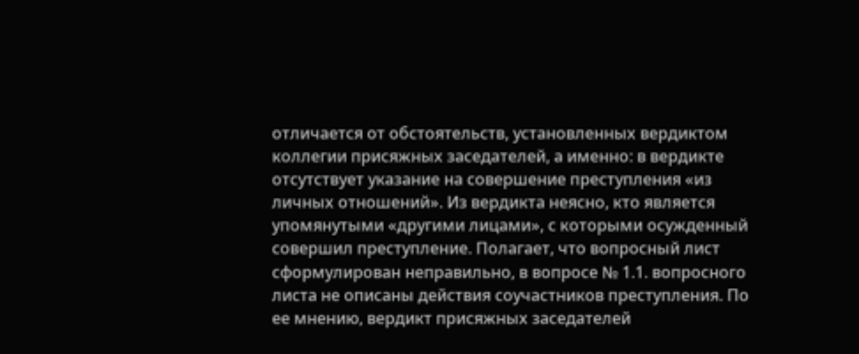отличается от обстоятельств, установленных вердиктом коллегии присяжных заседателей, а именно: в вердикте отсутствует указание на совершение преступления «из личных отношений». Из вердикта неясно, кто является упомянутыми «другими лицами», с которыми осужденный совершил преступление. Полагает, что вопросный лист сформулирован неправильно, в вопросе № 1.1. вопросного листа не описаны действия соучастников преступления. По ее мнению, вердикт присяжных заседателей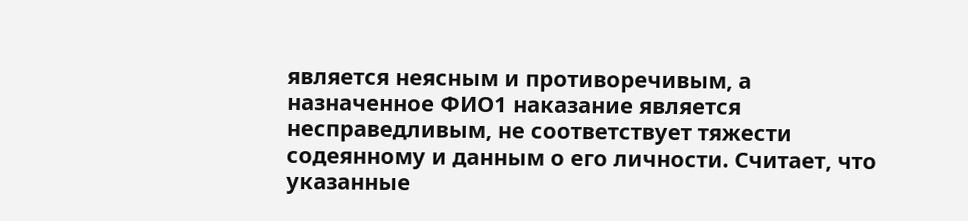является неясным и противоречивым, а назначенное ФИО1 наказание является несправедливым, не соответствует тяжести содеянному и данным о его личности. Считает, что указанные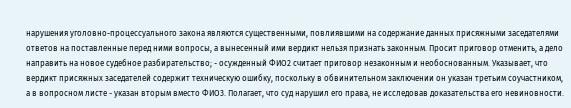нарушения уголовно-процессуального закона являются существенными, повлиявшими на содержание данных присяжными заседателями ответов на поставленные перед ними вопросы, а вынесенный ими вердикт нельзя признать законным. Просит приговор отменить, а дело направить на новое судебное разбирательство; - осужденный ФИО2 считает приговор незаконным и необоснованным. Указывает, что вердикт присяжных заседателей содержит техническую ошибку, поскольку в обвинительном заключении он указан третьим соучастником, а в вопросном листе - указан вторым вместо ФИО3. Полагает, что суд нарушил его права, не исследовав доказательства его невиновности.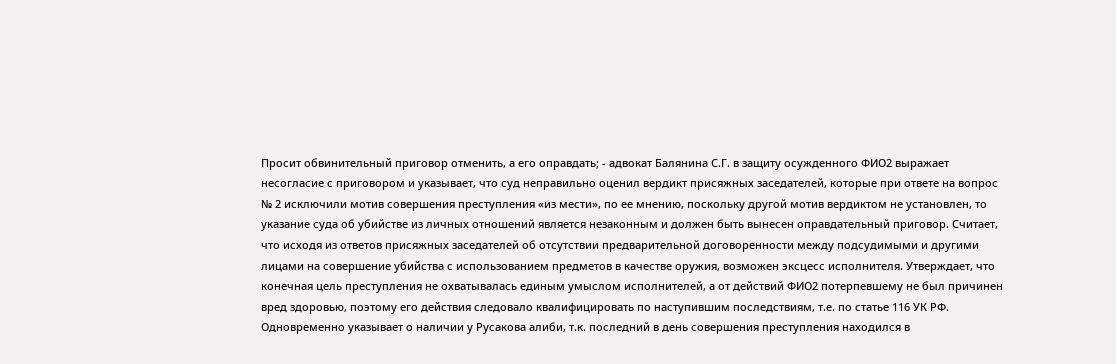Просит обвинительный приговор отменить, а его оправдать; - адвокат Балянина С.Г. в защиту осужденного ФИО2 выражает несогласие с приговором и указывает, что суд неправильно оценил вердикт присяжных заседателей, которые при ответе на вопрос № 2 исключили мотив совершения преступления «из мести», по ее мнению, поскольку другой мотив вердиктом не установлен, то указание суда об убийстве из личных отношений является незаконным и должен быть вынесен оправдательный приговор. Считает, что исходя из ответов присяжных заседателей об отсутствии предварительной договоренности между подсудимыми и другими лицами на совершение убийства с использованием предметов в качестве оружия, возможен эксцесс исполнителя. Утверждает, что конечная цель преступления не охватывалась единым умыслом исполнителей, а от действий ФИО2 потерпевшему не был причинен вред здоровью, поэтому его действия следовало квалифицировать по наступившим последствиям, т.е. по статье 116 УК РФ. Одновременно указывает о наличии у Русакова алиби, т.к. последний в день совершения преступления находился в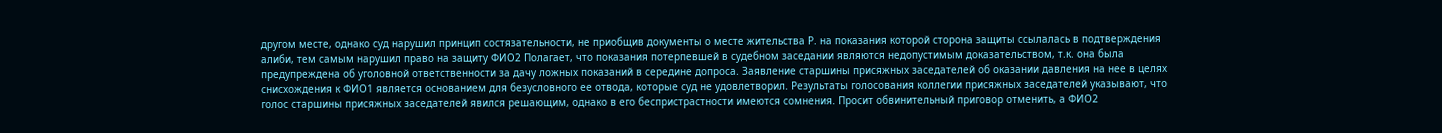другом месте, однако суд нарушил принцип состязательности, не приобщив документы о месте жительства Р. на показания которой сторона защиты ссылалась в подтверждения алиби, тем самым нарушил право на защиту ФИО2 Полагает, что показания потерпевшей в судебном заседании являются недопустимым доказательством, т.к. она была предупреждена об уголовной ответственности за дачу ложных показаний в середине допроса. Заявление старшины присяжных заседателей об оказании давления на нее в целях снисхождения к ФИО1 является основанием для безусловного ее отвода, которые суд не удовлетворил. Результаты голосования коллегии присяжных заседателей указывают, что голос старшины присяжных заседателей явился решающим, однако в его беспристрастности имеются сомнения. Просит обвинительный приговор отменить, а ФИО2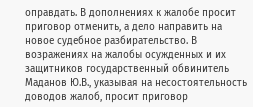оправдать. В дополнениях к жалобе просит приговор отменить, а дело направить на новое судебное разбирательство. В возражениях на жалобы осужденных и их защитников государственный обвинитель Маданов Ю.В., указывая на несостоятельность доводов жалоб, просит приговор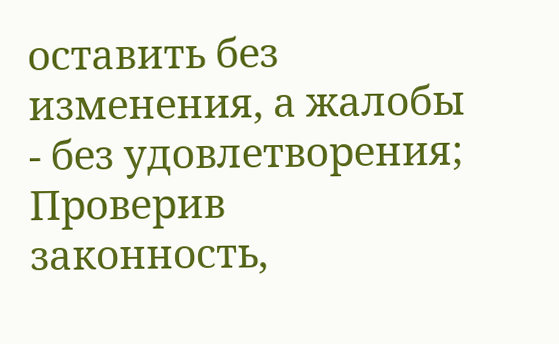оставить без изменения, а жалобы - без удовлетворения; Проверив законность,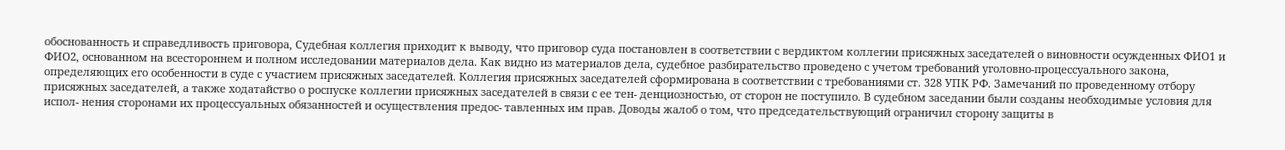обоснованность и справедливость приговора, Судебная коллегия приходит к выводу, что приговор суда постановлен в соответствии с вердиктом коллегии присяжных заседателей о виновности осужденных ФИО1 и ФИО2, основанном на всестороннем и полном исследовании материалов дела. Как видно из материалов дела, судебное разбирательство проведено с учетом требований уголовно-процессуального закона, определяющих его особенности в суде с участием присяжных заседателей. Коллегия присяжных заседателей сформирована в соответствии с требованиями ст. 328 УПК РФ. Замечаний по проведенному отбору присяжных заседателей, а также ходатайство о роспуске коллегии присяжных заседателей в связи с ее тен- денциозностью, от сторон не поступило. В судебном заседании были созданы необходимые условия для испол- нения сторонами их процессуальных обязанностей и осуществления предос- тавленных им прав. Доводы жалоб о том, что председательствующий ограничил сторону защиты в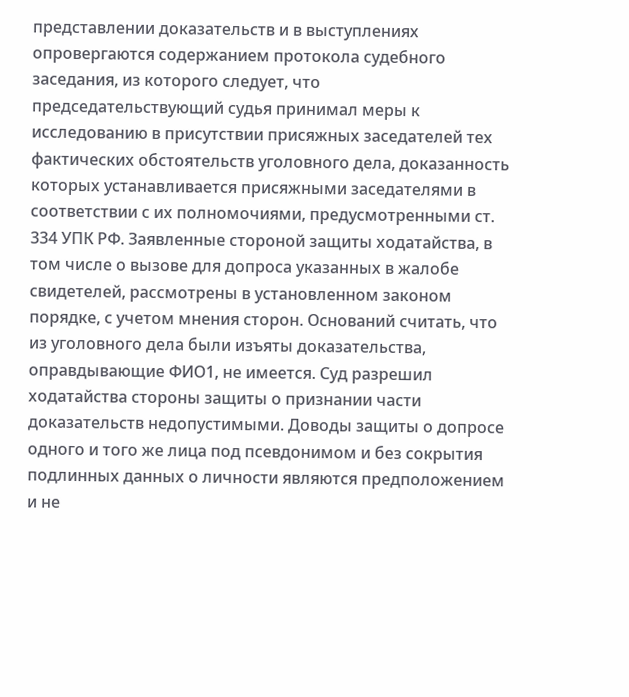представлении доказательств и в выступлениях опровергаются содержанием протокола судебного заседания, из которого следует, что председательствующий судья принимал меры к исследованию в присутствии присяжных заседателей тех фактических обстоятельств уголовного дела, доказанность которых устанавливается присяжными заседателями в соответствии с их полномочиями, предусмотренными ст. 334 УПК РФ. Заявленные стороной защиты ходатайства, в том числе о вызове для допроса указанных в жалобе свидетелей, рассмотрены в установленном законом порядке, с учетом мнения сторон. Оснований считать, что из уголовного дела были изъяты доказательства, оправдывающие ФИО1, не имеется. Суд разрешил ходатайства стороны защиты о признании части доказательств недопустимыми. Доводы защиты о допросе одного и того же лица под псевдонимом и без сокрытия подлинных данных о личности являются предположением и не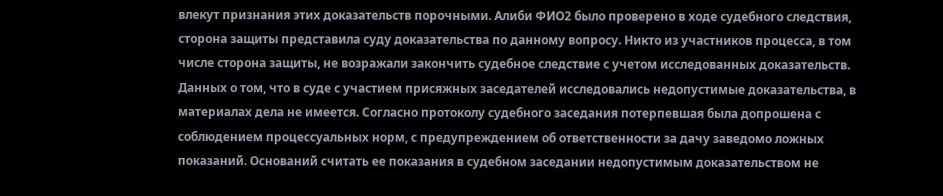влекут признания этих доказательств порочными. Алиби ФИО2 было проверено в ходе судебного следствия, сторона защиты представила суду доказательства по данному вопросу. Никто из участников процесса, в том числе сторона защиты, не возражали закончить судебное следствие с учетом исследованных доказательств. Данных о том, что в суде с участием присяжных заседателей исследовались недопустимые доказательства, в материалах дела не имеется. Согласно протоколу судебного заседания потерпевшая была допрошена с соблюдением процессуальных норм, с предупреждением об ответственности за дачу заведомо ложных показаний. Оснований считать ее показания в судебном заседании недопустимым доказательством не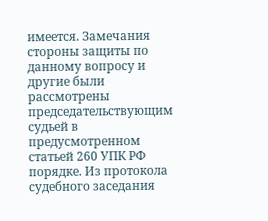имеется. Замечания стороны защиты по данному вопросу и другие были рассмотрены председательствующим судьей в предусмотренном статьей 260 УПК РФ порядке. Из протокола судебного заседания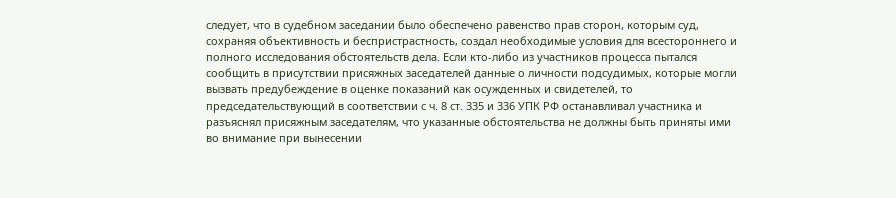следует, что в судебном заседании было обеспечено равенство прав сторон, которым суд, сохраняя объективность и беспристрастность, создал необходимые условия для всестороннего и полного исследования обстоятельств дела. Если кто-либо из участников процесса пытался сообщить в присутствии присяжных заседателей данные о личности подсудимых, которые могли вызвать предубеждение в оценке показаний как осужденных и свидетелей, то председательствующий в соответствии с ч. 8 ст. 335 и 336 УПК РФ останавливал участника и разъяснял присяжным заседателям, что указанные обстоятельства не должны быть приняты ими во внимание при вынесении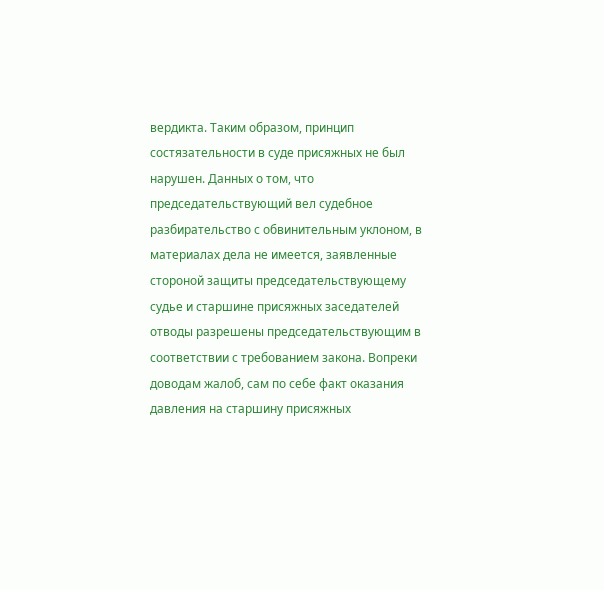вердикта. Таким образом, принцип состязательности в суде присяжных не был нарушен. Данных о том, что председательствующий вел судебное разбирательство с обвинительным уклоном, в материалах дела не имеется, заявленные стороной защиты председательствующему судье и старшине присяжных заседателей отводы разрешены председательствующим в соответствии с требованием закона. Вопреки доводам жалоб, сам по себе факт оказания давления на старшину присяжных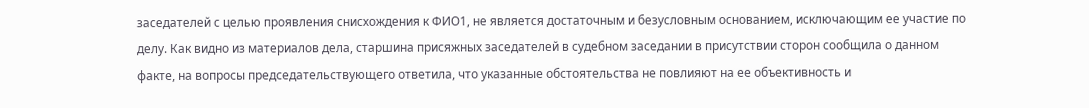заседателей с целью проявления снисхождения к ФИО1, не является достаточным и безусловным основанием, исключающим ее участие по делу. Как видно из материалов дела, старшина присяжных заседателей в судебном заседании в присутствии сторон сообщила о данном факте, на вопросы председательствующего ответила, что указанные обстоятельства не повлияют на ее объективность и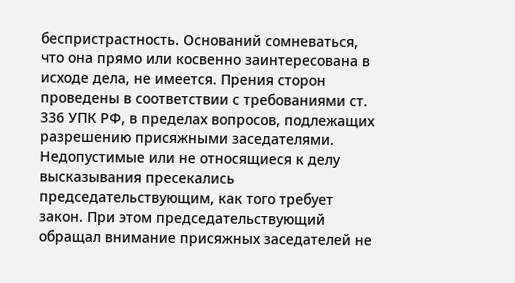беспристрастность. Оснований сомневаться, что она прямо или косвенно заинтересована в исходе дела, не имеется. Прения сторон проведены в соответствии с требованиями ст. 336 УПК РФ, в пределах вопросов, подлежащих разрешению присяжными заседателями. Недопустимые или не относящиеся к делу высказывания пресекались председательствующим, как того требует закон. При этом председательствующий обращал внимание присяжных заседателей не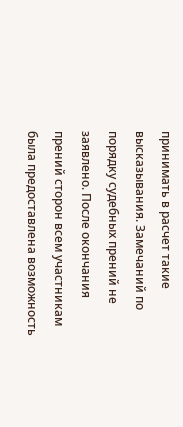принимать в расчет такие высказывания. Замечаний по порядку судебных прений не заявлено. После окончания прений сторон всем участникам была предоставлена возможность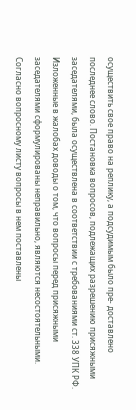осуществить свое право на реплику, а подсудимым было пре- доставлено последнее слово. Постановка вопросов, подлежащих разрешению присяжными заседателями, была осуществлена в соответствии с требованиями ст. 338 УПК РФ. Изложенные в жалобах доводы о том, что вопросы перед присяжными заседателями сформулированы неправильно, являются несостоятельными. Согласно вопросному листу вопросы в нем поставлены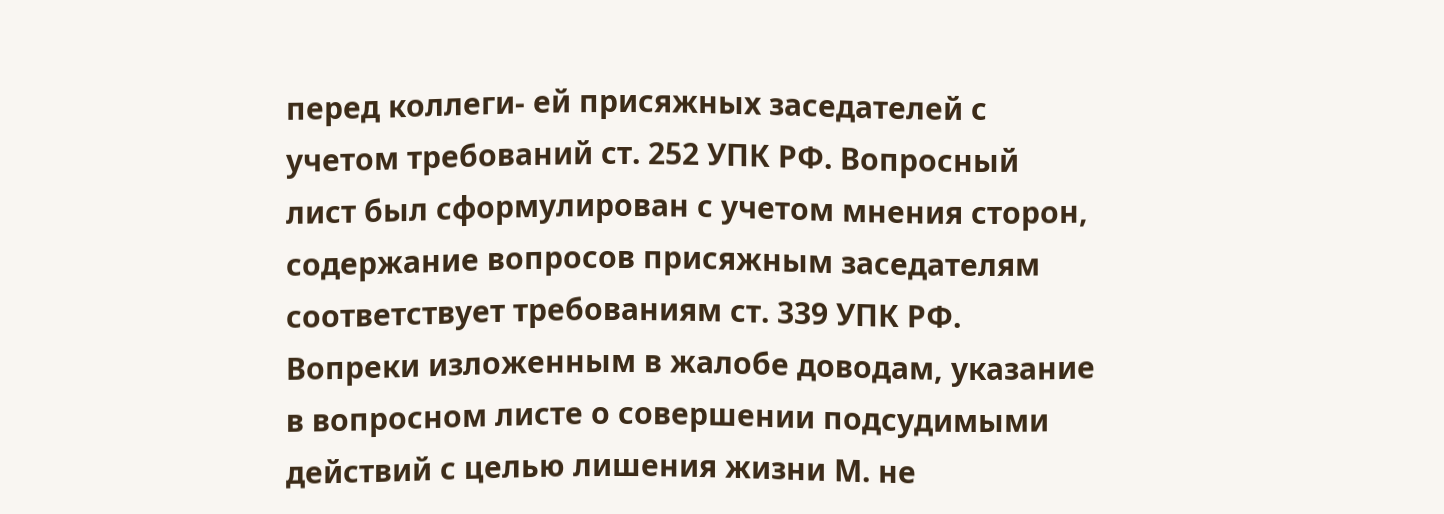перед коллеги- ей присяжных заседателей с учетом требований ст. 252 УПК РФ. Вопросный лист был сформулирован с учетом мнения сторон, содержание вопросов присяжным заседателям соответствует требованиям ст. 339 УПК РФ. Вопреки изложенным в жалобе доводам, указание в вопросном листе о совершении подсудимыми действий с целью лишения жизни М. не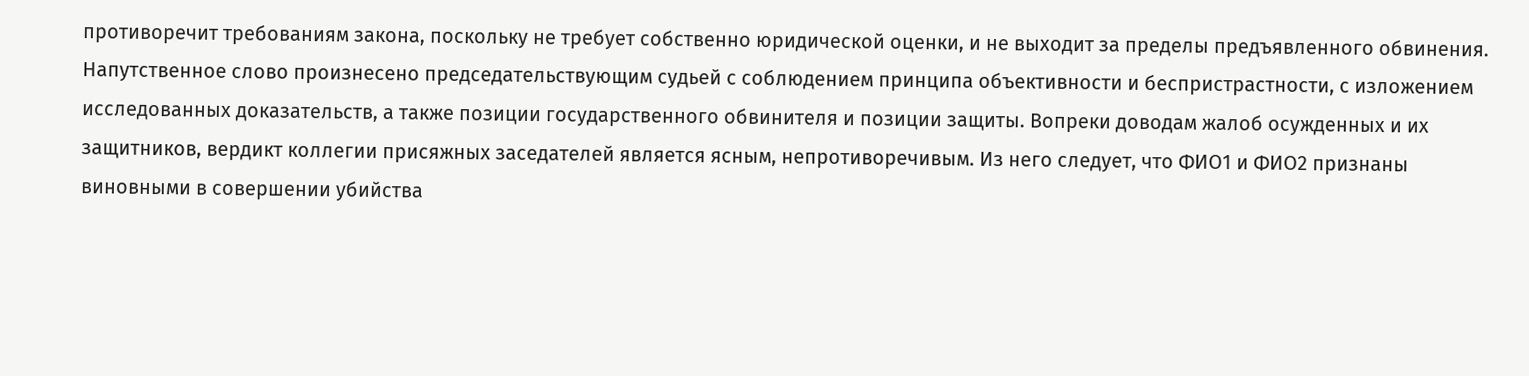противоречит требованиям закона, поскольку не требует собственно юридической оценки, и не выходит за пределы предъявленного обвинения. Напутственное слово произнесено председательствующим судьей с соблюдением принципа объективности и беспристрастности, с изложением исследованных доказательств, а также позиции государственного обвинителя и позиции защиты. Вопреки доводам жалоб осужденных и их защитников, вердикт коллегии присяжных заседателей является ясным, непротиворечивым. Из него следует, что ФИО1 и ФИО2 признаны виновными в совершении убийства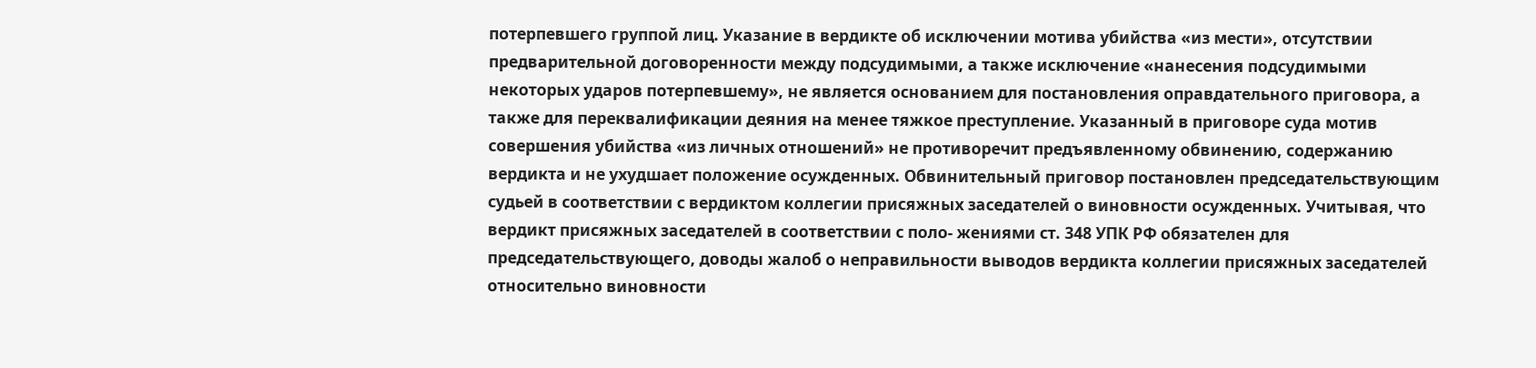потерпевшего группой лиц. Указание в вердикте об исключении мотива убийства «из мести», отсутствии предварительной договоренности между подсудимыми, а также исключение «нанесения подсудимыми некоторых ударов потерпевшему», не является основанием для постановления оправдательного приговора, а также для переквалификации деяния на менее тяжкое преступление. Указанный в приговоре суда мотив совершения убийства «из личных отношений» не противоречит предъявленному обвинению, содержанию вердикта и не ухудшает положение осужденных. Обвинительный приговор постановлен председательствующим судьей в соответствии с вердиктом коллегии присяжных заседателей о виновности осужденных. Учитывая, что вердикт присяжных заседателей в соответствии с поло- жениями ст. 348 УПК РФ обязателен для председательствующего, доводы жалоб о неправильности выводов вердикта коллегии присяжных заседателей относительно виновности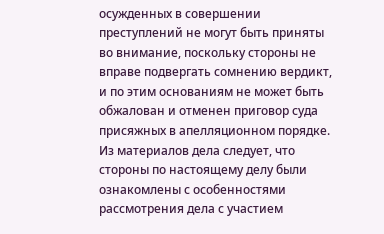осужденных в совершении преступлений не могут быть приняты во внимание, поскольку стороны не вправе подвергать сомнению вердикт, и по этим основаниям не может быть обжалован и отменен приговор суда присяжных в апелляционном порядке. Из материалов дела следует, что стороны по настоящему делу были ознакомлены с особенностями рассмотрения дела с участием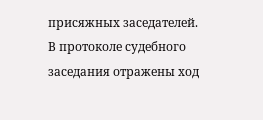присяжных заседателей. В протоколе судебного заседания отражены ход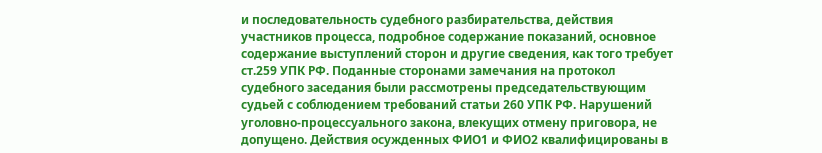и последовательность судебного разбирательства, действия участников процесса, подробное содержание показаний, основное содержание выступлений сторон и другие сведения, как того требует ст.259 УПК РФ. Поданные сторонами замечания на протокол судебного заседания были рассмотрены председательствующим судьей с соблюдением требований статьи 260 УПК РФ. Нарушений уголовно-процессуального закона, влекущих отмену приговора, не допущено. Действия осужденных ФИО1 и ФИО2 квалифицированы в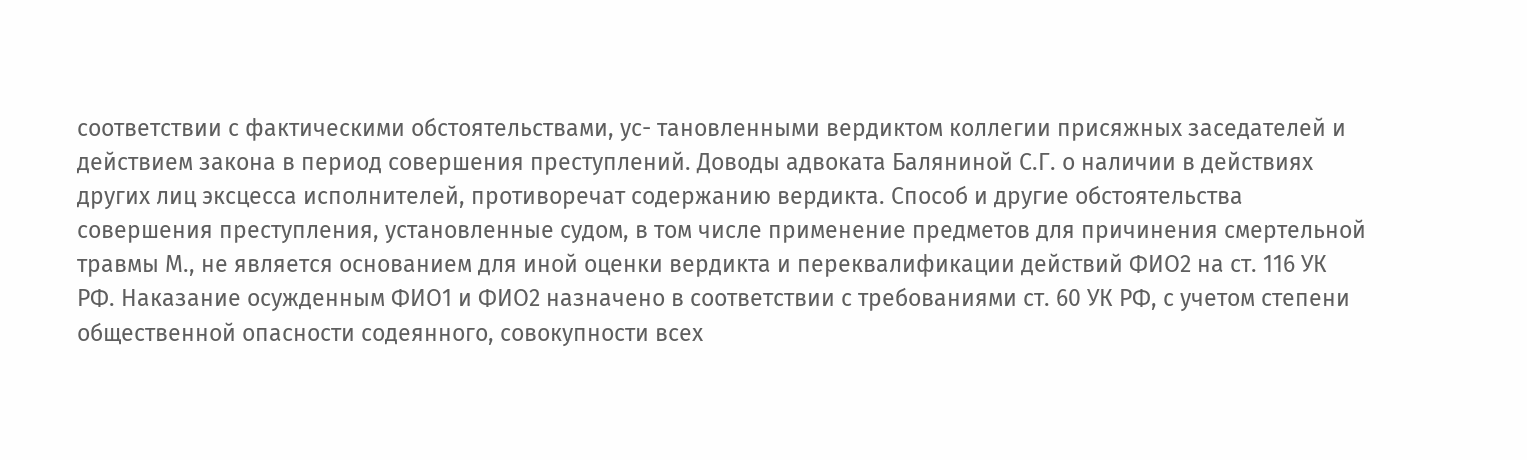соответствии с фактическими обстоятельствами, ус- тановленными вердиктом коллегии присяжных заседателей и действием закона в период совершения преступлений. Доводы адвоката Баляниной С.Г. о наличии в действиях других лиц эксцесса исполнителей, противоречат содержанию вердикта. Способ и другие обстоятельства совершения преступления, установленные судом, в том числе применение предметов для причинения смертельной травмы М., не является основанием для иной оценки вердикта и переквалификации действий ФИО2 на ст. 116 УК РФ. Наказание осужденным ФИО1 и ФИО2 назначено в соответствии с требованиями ст. 60 УК РФ, с учетом степени общественной опасности содеянного, совокупности всех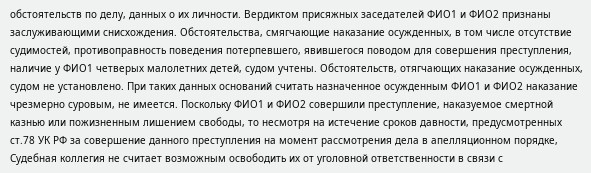обстоятельств по делу, данных о их личности. Вердиктом присяжных заседателей ФИО1 и ФИО2 признаны заслуживающими снисхождения. Обстоятельства, смягчающие наказание осужденных, в том числе отсутствие судимостей, противоправность поведения потерпевшего, явившегося поводом для совершения преступления, наличие у ФИО1 четверых малолетних детей, судом учтены. Обстоятельств, отягчающих наказание осужденных, судом не установлено. При таких данных оснований считать назначенное осужденным ФИО1 и ФИО2 наказание чрезмерно суровым, не имеется. Поскольку ФИО1 и ФИО2 совершили преступление, наказуемое смертной казнью или пожизненным лишением свободы, то несмотря на истечение сроков давности, предусмотренных ст.78 УК РФ за совершение данного преступления на момент рассмотрения дела в апелляционном порядке, Судебная коллегия не считает возможным освободить их от уголовной ответственности в связи с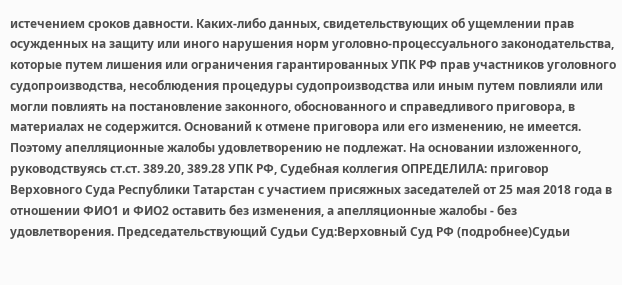истечением сроков давности. Каких-либо данных, свидетельствующих об ущемлении прав осужденных на защиту или иного нарушения норм уголовно-процессуального законодательства, которые путем лишения или ограничения гарантированных УПК РФ прав участников уголовного судопроизводства, несоблюдения процедуры судопроизводства или иным путем повлияли или могли повлиять на постановление законного, обоснованного и справедливого приговора, в материалах не содержится. Оснований к отмене приговора или его изменению, не имеется. Поэтому апелляционные жалобы удовлетворению не подлежат. На основании изложенного, руководствуясь ст.ст. 389.20, 389.28 УПК РФ, Судебная коллегия ОПРЕДЕЛИЛА: приговор Верховного Суда Республики Татарстан с участием присяжных заседателей от 25 мая 2018 года в отношении ФИО1 и ФИО2 оставить без изменения, а апелляционные жалобы - без удовлетворения. Председательствующий Судьи Суд:Верховный Суд РФ (подробнее)Судьи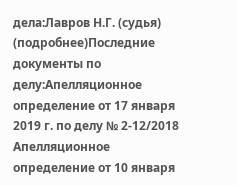дела:Лавров Н.Г. (судья) (подробнее)Последние документы по делу:Апелляционное определение от 17 января 2019 г. по делу № 2-12/2018 Апелляционное определение от 10 января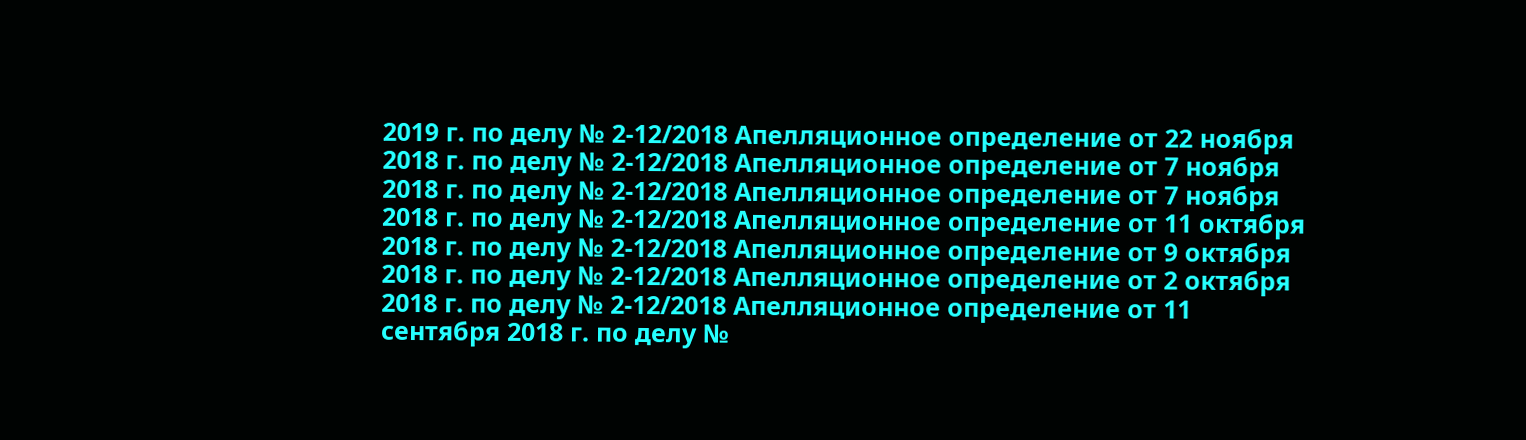2019 г. по делу № 2-12/2018 Апелляционное определение от 22 ноября 2018 г. по делу № 2-12/2018 Апелляционное определение от 7 ноября 2018 г. по делу № 2-12/2018 Апелляционное определение от 7 ноября 2018 г. по делу № 2-12/2018 Апелляционное определение от 11 октября 2018 г. по делу № 2-12/2018 Апелляционное определение от 9 октября 2018 г. по делу № 2-12/2018 Апелляционное определение от 2 октября 2018 г. по делу № 2-12/2018 Апелляционное определение от 11 сентября 2018 г. по делу №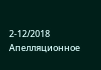2-12/2018 Апелляционное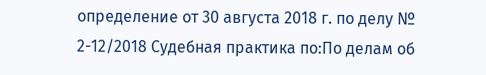определение от 30 августа 2018 г. по делу № 2-12/2018 Судебная практика по:По делам об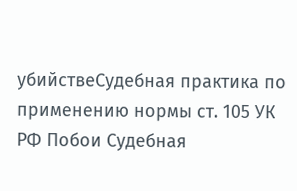убийствеСудебная практика по применению нормы ст. 105 УК РФ Побои Судебная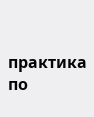практика по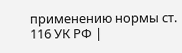применению нормы ст. 116 УК РФ |